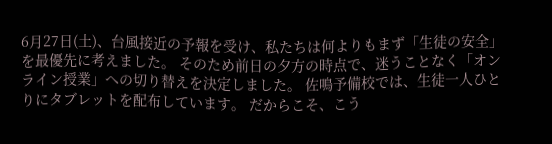6月27日(土)、台風接近の予報を受け、私たちは何よりもまず「生徒の安全」を最優先に考えました。 そのため前日の夕方の時点で、迷うことなく「オンライン授業」への切り替えを決定しました。 佐鳴予備校では、生徒一人ひとりにタブレットを配布しています。 だからこそ、こう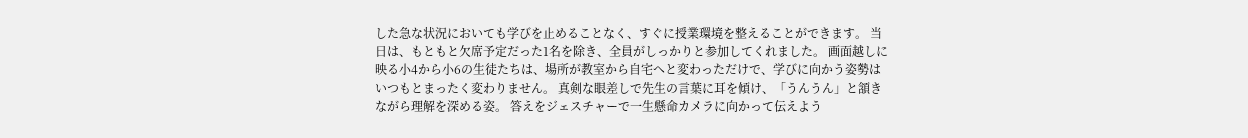した急な状況においても学びを止めることなく、すぐに授業環境を整えることができます。 当日は、もともと欠席予定だった1名を除き、全員がしっかりと参加してくれました。 画面越しに映る小4から小6の生徒たちは、場所が教室から自宅へと変わっただけで、学びに向かう姿勢はいつもとまったく変わりません。 真剣な眼差しで先生の言葉に耳を傾け、「うんうん」と頷きながら理解を深める姿。 答えをジェスチャーで一生懸命カメラに向かって伝えよう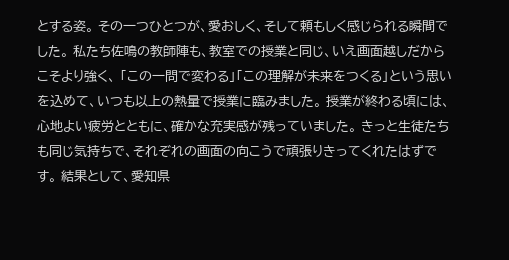とする姿。 その一つひとつが、愛おしく、そして頼もしく感じられる瞬間でした。 私たち佐鳴の教師陣も、教室での授業と同じ、いえ画面越しだからこそより強く、 「この一問で変わる」「この理解が未来をつくる」という思いを込めて、いつも以上の熱量で授業に臨みました。 授業が終わる頃には、心地よい疲労とともに、確かな充実感が残っていました。 きっと生徒たちも同じ気持ちで、それぞれの画面の向こうで頑張りきってくれたはずです。 結果として、愛知県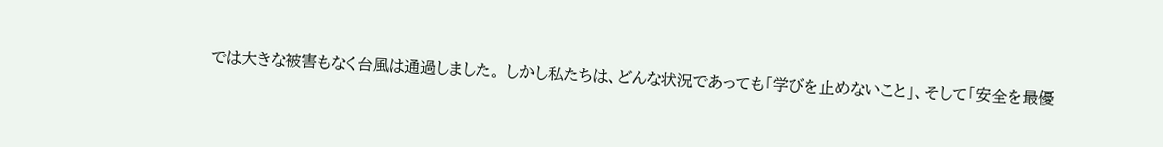では大きな被害もなく台風は通過しました。 しかし私たちは、どんな状況であっても「学びを止めないこと」、そして「安全を最優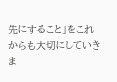先にすること」をこれからも大切にしていきま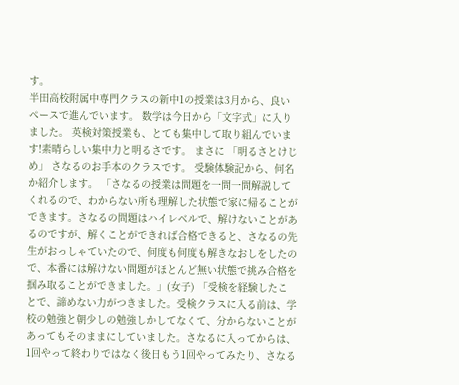す。
半田高校附属中専門クラスの新中1の授業は3月から、良いペースで進んでいます。 数学は今日から「文字式」に入りました。 英検対策授業も、とても集中して取り組んでいます!素晴らしい集中力と明るさです。 まさに 「明るさとけじめ」 さなるのお手本のクラスです。 受験体験記から、何名か紹介します。 「さなるの授業は問題を一問一問解説してくれるので、わからない所も理解した状態で家に帰ることができます。さなるの問題はハイレベルで、解けないことがあるのですが、解くことができれば合格できると、さなるの先生がおっしゃていたので、何度も何度も解きなおしをしたので、本番には解けない問題がほとんど無い状態で挑み合格を掴み取ることができました。」(女子) 「受検を経験したことで、諦めない力がつきました。受検クラスに入る前は、学校の勉強と朝少しの勉強しかしてなくて、分からないことがあってもそのままにしていました。さなるに入ってからは、1回やって終わりではなく後日もう1回やってみたり、さなる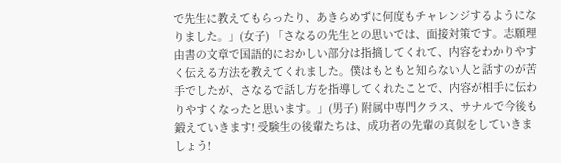で先生に教えてもらったり、あきらめずに何度もチャレンジするようになりました。」(女子) 「さなるの先生との思いでは、面接対策です。志願理由書の文章で国語的におかしい部分は指摘してくれて、内容をわかりやすく伝える方法を教えてくれました。僕はもともと知らない人と話すのが苦手でしたが、さなるで話し方を指導してくれたことで、内容が相手に伝わりやすくなったと思います。」(男子) 附属中専門クラス、サナルで今後も鍛えていきます! 受験生の後輩たちは、成功者の先輩の真似をしていきましょう!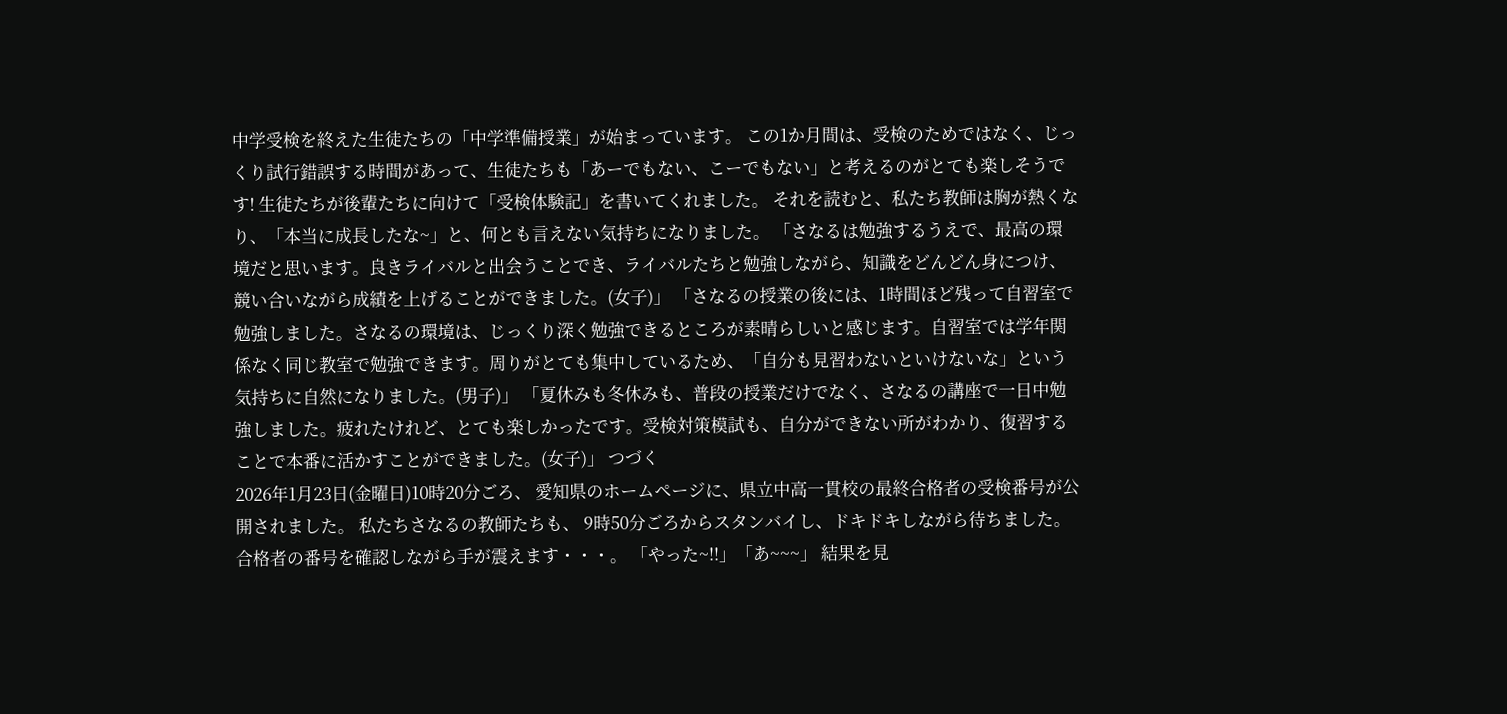中学受検を終えた生徒たちの「中学準備授業」が始まっています。 この1か月間は、受検のためではなく、じっくり試行錯誤する時間があって、生徒たちも「あーでもない、こーでもない」と考えるのがとても楽しそうです! 生徒たちが後輩たちに向けて「受検体験記」を書いてくれました。 それを読むと、私たち教師は胸が熱くなり、「本当に成長したな~」と、何とも言えない気持ちになりました。 「さなるは勉強するうえで、最高の環境だと思います。良きライバルと出会うことでき、ライバルたちと勉強しながら、知識をどんどん身につけ、競い合いながら成績を上げることができました。(女子)」 「さなるの授業の後には、1時間ほど残って自習室で勉強しました。さなるの環境は、じっくり深く勉強できるところが素晴らしいと感じます。自習室では学年関係なく同じ教室で勉強できます。周りがとても集中しているため、「自分も見習わないといけないな」という気持ちに自然になりました。(男子)」 「夏休みも冬休みも、普段の授業だけでなく、さなるの講座で一日中勉強しました。疲れたけれど、とても楽しかったです。受検対策模試も、自分ができない所がわかり、復習することで本番に活かすことができました。(女子)」 つづく
2026年1月23日(金曜日)10時20分ごろ、 愛知県のホームページに、県立中高一貫校の最終合格者の受検番号が公開されました。 私たちさなるの教師たちも、 9時50分ごろからスタンバイし、ドキドキしながら待ちました。 合格者の番号を確認しながら手が震えます・・・。 「やった~!!」「あ~~~」 結果を見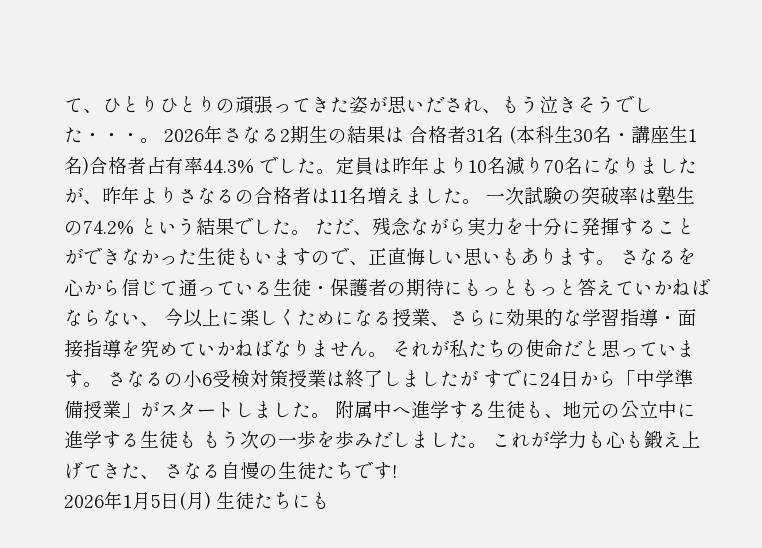て、ひとりひとりの頑張ってきた姿が思いだされ、もう泣きそうでした・・・。 2026年さなる2期生の結果は 合格者31名 (本科生30名・講座生1名)合格者占有率44.3% でした。定員は昨年より10名減り70名になりましたが、昨年よりさなるの合格者は11名増えました。 一次試験の突破率は塾生の74.2% という結果でした。 ただ、残念ながら実力を十分に発揮することができなかった生徒もいますので、正直悔しい思いもあります。 さなるを心から信じて通っている生徒・保護者の期待にもっともっと答えていかねばならない、 今以上に楽しくためになる授業、さらに効果的な学習指導・面接指導を究めていかねばなりません。 それが私たちの使命だと思っています。 さなるの小6受検対策授業は終了しましたが すでに24日から「中学準備授業」がスタートしました。 附属中へ進学する生徒も、地元の公立中に進学する生徒も もう次の一歩を歩みだしました。 これが学力も心も鍛え上げてきた、 さなる自慢の生徒たちです!
2026年1月5日(月) 生徒たちにも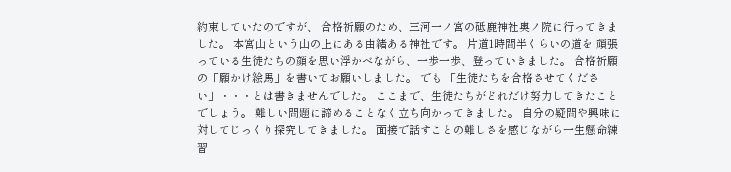約束していたのですが、 合格祈願のため、三河一ノ宮の砥鹿神社奥ノ院に行ってきました。 本宮山という山の上にある由緒ある神社です。 片道1時間半くらいの道を 頑張っている生徒たちの顔を思い浮かべながら、一歩一歩、登っていきました。 合格祈願の「願かけ絵馬」を書いてお願いしました。 でも 「生徒たちを合格させてください」・・・とは書きませんでした。 ここまで、生徒たちがどれだけ努力してきたことでしょう。 難しい問題に諦めることなく立ち向かってきました。 自分の疑問や興味に対してじっくり探究してきました。 面接で話すことの難しさを感じながら一生懸命練習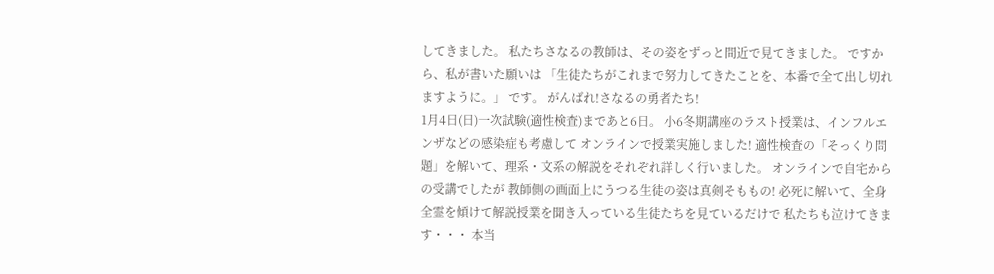してきました。 私たちさなるの教師は、その姿をずっと間近で見てきました。 ですから、私が書いた願いは 「生徒たちがこれまで努力してきたことを、本番で全て出し切れますように。」 です。 がんばれ!さなるの勇者たち!
1月4日(日)一次試験(適性検査)まであと6日。 小6冬期講座のラスト授業は、インフルエンザなどの感染症も考慮して オンラインで授業実施しました! 適性検査の「そっくり問題」を解いて、理系・文系の解説をそれぞれ詳しく行いました。 オンラインで自宅からの受講でしたが 教師側の画面上にうつる生徒の姿は真剣そももの! 必死に解いて、全身全霊を傾けて解説授業を聞き入っている生徒たちを見ているだけで 私たちも泣けてきます・・・ 本当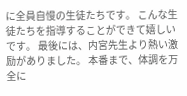に全員自慢の生徒たちです。 こんな生徒たちを指導することができて嬉しいです。 最後には、内宮先生より熱い激励がありました。 本番まで、体調を万全に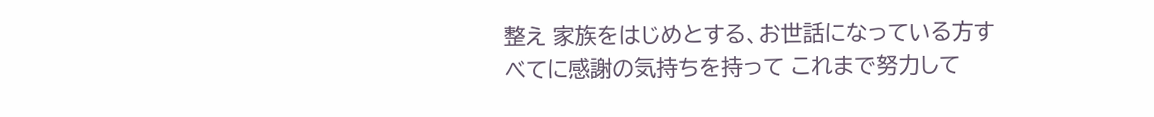整え 家族をはじめとする、お世話になっている方すべてに感謝の気持ちを持って これまで努力して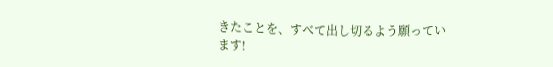きたことを、すべて出し切るよう願っています!